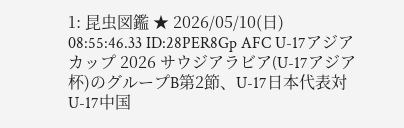1: 昆虫図鑑 ★ 2026/05/10(日) 08:55:46.33 ID:28PER8Gp AFC U-17アジアカップ 2026 サウジアラビア(U-17アジア杯)のグループB第2節、U-17日本代表対U-17中国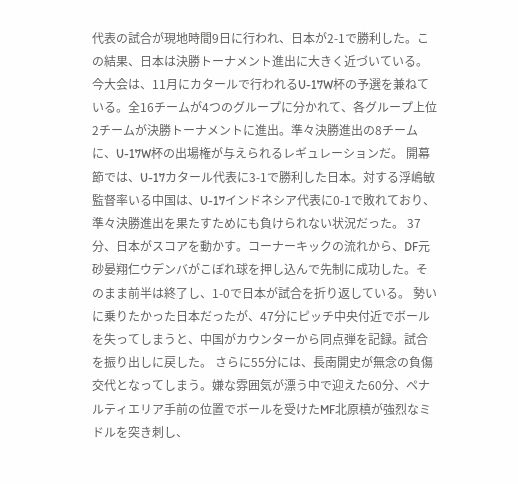代表の試合が現地時間9日に行われ、日本が2-1で勝利した。この結果、日本は決勝トーナメント進出に大きく近づいている。 今大会は、11月にカタールで行われるU-17W杯の予選を兼ねている。全16チームが4つのグループに分かれて、各グループ上位2チームが決勝トーナメントに進出。準々決勝進出の8チームに、U-17W杯の出場権が与えられるレギュレーションだ。 開幕節では、U-17カタール代表に3-1で勝利した日本。対する浮嶋敏監督率いる中国は、U-17インドネシア代表に0-1で敗れており、準々決勝進出を果たすためにも負けられない状況だった。 37分、日本がスコアを動かす。コーナーキックの流れから、DF元砂晏翔仁ウデンバがこぼれ球を押し込んで先制に成功した。そのまま前半は終了し、1-0で日本が試合を折り返している。 勢いに乗りたかった日本だったが、47分にピッチ中央付近でボールを失ってしまうと、中国がカウンターから同点弾を記録。試合を振り出しに戻した。 さらに55分には、長南開史が無念の負傷交代となってしまう。嫌な雰囲気が漂う中で迎えた60分、ペナルティエリア手前の位置でボールを受けたMF北原槙が強烈なミドルを突き刺し、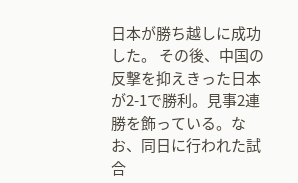日本が勝ち越しに成功した。 その後、中国の反撃を抑えきった日本が2-1で勝利。見事2連勝を飾っている。なお、同日に行われた試合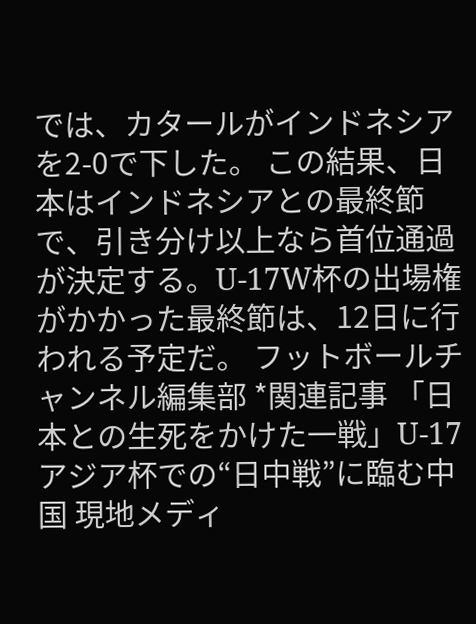では、カタールがインドネシアを2-0で下した。 この結果、日本はインドネシアとの最終節で、引き分け以上なら首位通過が決定する。U-17W杯の出場権がかかった最終節は、12日に行われる予定だ。 フットボールチャンネル編集部 *関連記事 「日本との生死をかけた一戦」U-17アジア杯での“日中戦”に臨む中国 現地メディ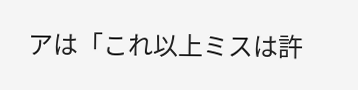アは「これ以上ミスは許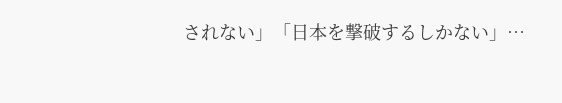されない」「日本を撃破するしかない」…